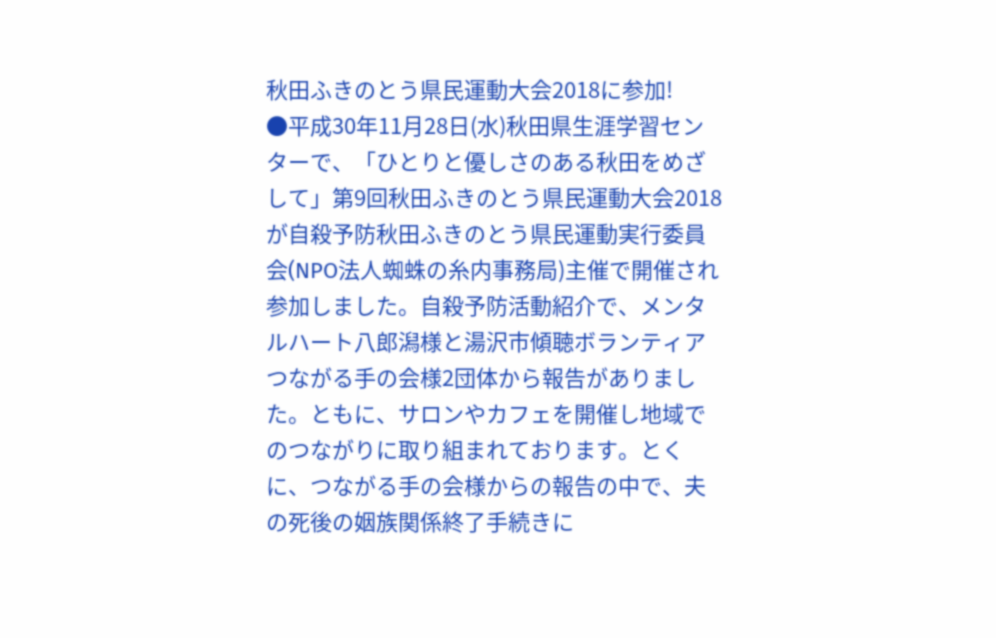秋田ふきのとう県民運動大会2018に参加!
●平成30年11月28日(水)秋田県生涯学習センターで、「ひとりと優しさのある秋田をめざして」第9回秋田ふきのとう県民運動大会2018が自殺予防秋田ふきのとう県民運動実行委員会(NPO法人蜘蛛の糸内事務局)主催で開催され参加しました。自殺予防活動紹介で、メンタルハート八郎潟様と湯沢市傾聴ボランティアつながる手の会様2団体から報告がありました。ともに、サロンやカフェを開催し地域でのつながりに取り組まれております。とくに、つながる手の会様からの報告の中で、夫の死後の姻族関係終了手続きに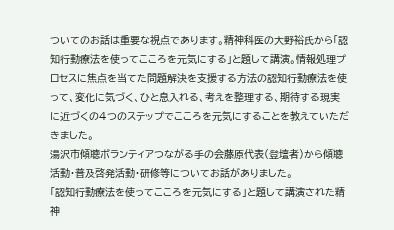ついてのお話は重要な視点であります。精神科医の大野裕氏から「認知行動療法を使ってこころを元気にする」と題して講演。情報処理プロセスに焦点を当てた問題解決を支援する方法の認知行動療法を使って、変化に気づく、ひと息入れる、考えを整理する、期待する現実に近づくの4つのステップでこころを元気にすることを教えていただきました。
湯沢市傾聴ボランティアつながる手の会藤原代表(登壇者)から傾聴活動・普及啓発活動・研修等についてお話がありました。
「認知行動療法を使ってこころを元気にする」と題して講演された精神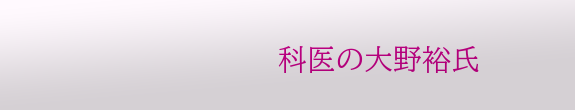科医の大野裕氏